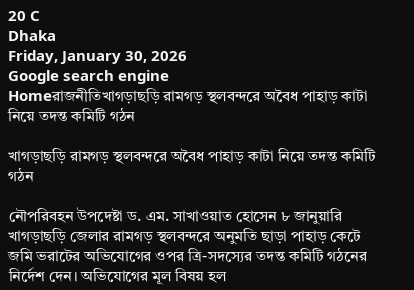20 C
Dhaka
Friday, January 30, 2026
Google search engine
Homeরাজনীতিখাগড়াছড়ি রামগড় স্থলবন্দরে অবৈধ পাহাড় কাটা নিয়ে তদন্ত কমিটি গঠন

খাগড়াছড়ি রামগড় স্থলবন্দরে অবৈধ পাহাড় কাটা নিয়ে তদন্ত কমিটি গঠন

নৌপরিবহন উপদেষ্টা ড. এম. সাখাওয়াত হোসেন ৮ জানুয়ারি খাগড়াছড়ি জেলার রামগড় স্থলবন্দরে অনুমতি ছাড়া পাহাড় কেটে জমি ভরাটের অভিযোগের ওপর ত্রি-সদস্যের তদন্ত কমিটি গঠনের নির্দেশ দেন। অভিযোগের মূল বিষয় হল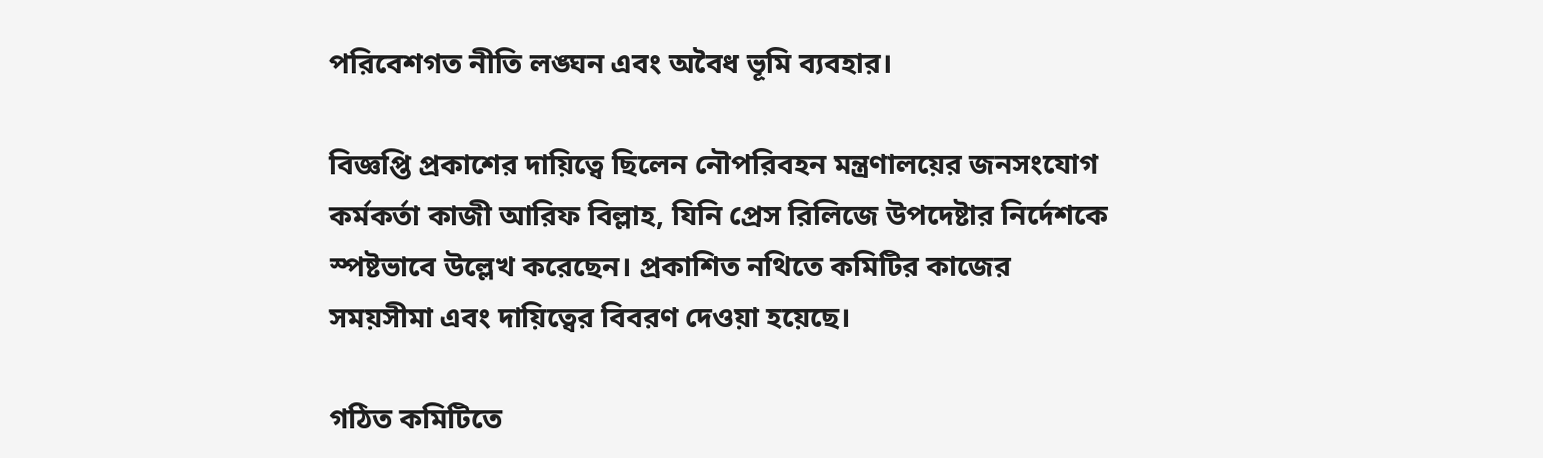পরিবেশগত নীতি লঙ্ঘন এবং অবৈধ ভূমি ব্যবহার।

বিজ্ঞপ্তি প্রকাশের দায়িত্বে ছিলেন নৌপরিবহন মন্ত্রণালয়ের জনসংযোগ কর্মকর্তা কাজী আরিফ বিল্লাহ, যিনি প্রেস রিলিজে উপদেষ্টার নির্দেশকে স্পষ্টভাবে উল্লেখ করেছেন। প্রকাশিত নথিতে কমিটির কাজের সময়সীমা এবং দায়িত্বের বিবরণ দেওয়া হয়েছে।

গঠিত কমিটিতে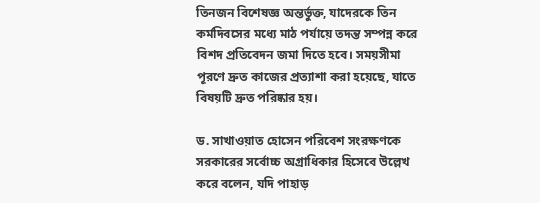তিনজন বিশেষজ্ঞ অন্তর্ভুক্ত, যাদেরকে তিন কর্মদিবসের মধ্যে মাঠ পর্যায়ে তদন্ত সম্পন্ন করে বিশদ প্রতিবেদন জমা দিতে হবে। সময়সীমা পূরণে দ্রুত কাজের প্রত্যাশা করা হয়েছে, যাতে বিষয়টি দ্রুত পরিষ্কার হয়।

ড. সাখাওয়াত হোসেন পরিবেশ সংরক্ষণকে সরকারের সর্বোচ্চ অগ্রাধিকার হিসেবে উল্লেখ করে বলেন, যদি পাহাড়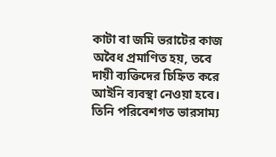কাটা বা জমি ভরাটের কাজ অবৈধ প্রমাণিত হয়, তবে দায়ী ব্যক্তিদের চিহ্নিত করে আইনি ব্যবস্থা নেওয়া হবে। তিনি পরিবেশগত ভারসাম্য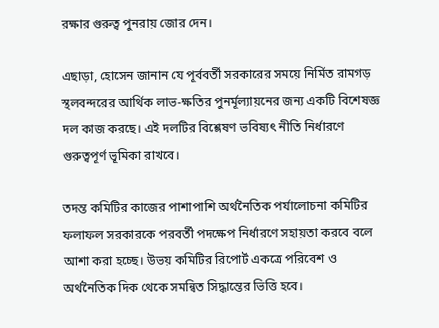রক্ষার গুরুত্ব পুনরায় জোর দেন।

এছাড়া, হোসেন জানান যে পূর্ববর্তী সরকারের সময়ে নির্মিত রামগড় স্থলবন্দরের আর্থিক লাভ-ক্ষতির পুনর্মূল্যায়নের জন্য একটি বিশেষজ্ঞ দল কাজ করছে। এই দলটির বিশ্লেষণ ভবিষ্যৎ নীতি নির্ধারণে গুরুত্বপূর্ণ ভূমিকা রাখবে।

তদন্ত কমিটির কাজের পাশাপাশি অর্থনৈতিক পর্যালোচনা কমিটির ফলাফল সরকারকে পরবর্তী পদক্ষেপ নির্ধারণে সহায়তা করবে বলে আশা করা হচ্ছে। উভয় কমিটির রিপোর্ট একত্রে পরিবেশ ও অর্থনৈতিক দিক থেকে সমন্বিত সিদ্ধান্তের ভিত্তি হবে।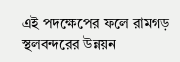এই পদক্ষেপের ফলে রামগড় স্থলবন্দরের উন্নয়ন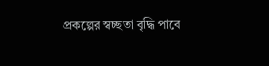প্রকল্পের স্বচ্ছতা বৃদ্ধি পাবে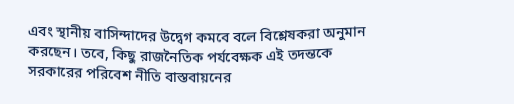এবং স্থানীয় বাসিন্দাদের উদ্বেগ কমবে বলে বিশ্লেষকরা অনুমান করছেন। তবে, কিছু রাজনৈতিক পর্যবেক্ষক এই তদন্তকে সরকারের পরিবেশ নীতি বাস্তবায়নের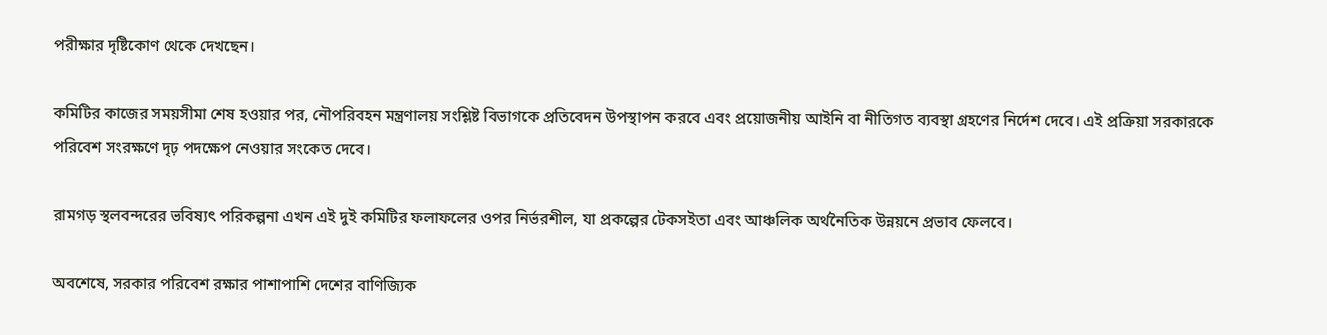পরীক্ষার দৃষ্টিকোণ থেকে দেখছেন।

কমিটির কাজের সময়সীমা শেষ হওয়ার পর, নৌপরিবহন মন্ত্রণালয় সংশ্লিষ্ট বিভাগকে প্রতিবেদন উপস্থাপন করবে এবং প্রয়োজনীয় আইনি বা নীতিগত ব্যবস্থা গ্রহণের নির্দেশ দেবে। এই প্রক্রিয়া সরকারকে পরিবেশ সংরক্ষণে দৃঢ় পদক্ষেপ নেওয়ার সংকেত দেবে।

রামগড় স্থলবন্দরের ভবিষ্যৎ পরিকল্পনা এখন এই দুই কমিটির ফলাফলের ওপর নির্ভরশীল, যা প্রকল্পের টেকসইতা এবং আঞ্চলিক অর্থনৈতিক উন্নয়নে প্রভাব ফেলবে।

অবশেষে, সরকার পরিবেশ রক্ষার পাশাপাশি দেশের বাণিজ্যিক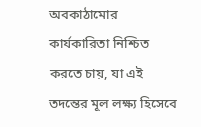অবকাঠামোর কার্যকারিতা নিশ্চিত করতে চায়, যা এই তদন্তের মূল লক্ষ্য হিসেবে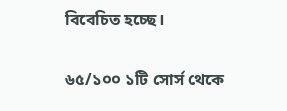বিবেচিত হচ্ছে।

৬৫/১০০ ১টি সোর্স থেকে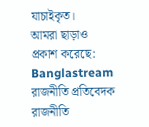যাচাইকৃত।
আমরা ছাড়াও প্রকাশ করেছে: Banglastream
রাজনীতি প্রতিবেদক
রাজনীতি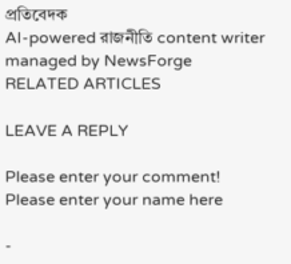প্রতিবেদক
AI-powered রাজনীতি content writer managed by NewsForge
RELATED ARTICLES

LEAVE A REPLY

Please enter your comment!
Please enter your name here

-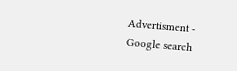Advertisment -
Google search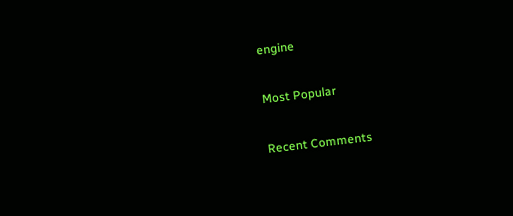engine

Most Popular

Recent Comments